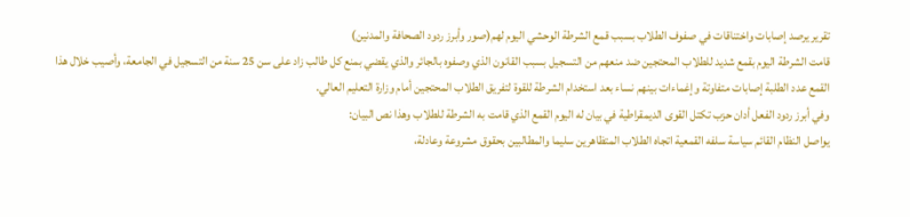تقرير يرصد إصابات واختناقات في صفوف الطلاب بسبب قمع الشرطة الوحشي اليوم لهم(صور وأبرز ردود الصحافة والمدنين)
قامت الشرطة اليوم بقمع شديد للطلاب المحتجين ضد منعهم من التسجيل بسبب القانون الذي وصفوه بالجائر والذي يقضي بمنع كل طالب زاد على سن 25 سنة من التسجيل في الجامعة، وأصيب خلال هذا القمع عدد الطلبة إصابات متفاوتة وإغماءات بينهم نساء بعد استخدام الشرطة للقوة لتفريق الطلاب المحتجين أمام وزارة التعليم العالي.
وفي أبرز ردود الفعل أدان حزب تكتل القوى الديمقراطية في بيان له اليوم القمع الذي قامت به الشرطة للطلاب وهذا نص البيان:
يواصل النظام القائم سياسة سلفه القمعية اتجاه الطلاب المتظاهرين سليما والمطالبين بحقوق مشروعة وعادلة،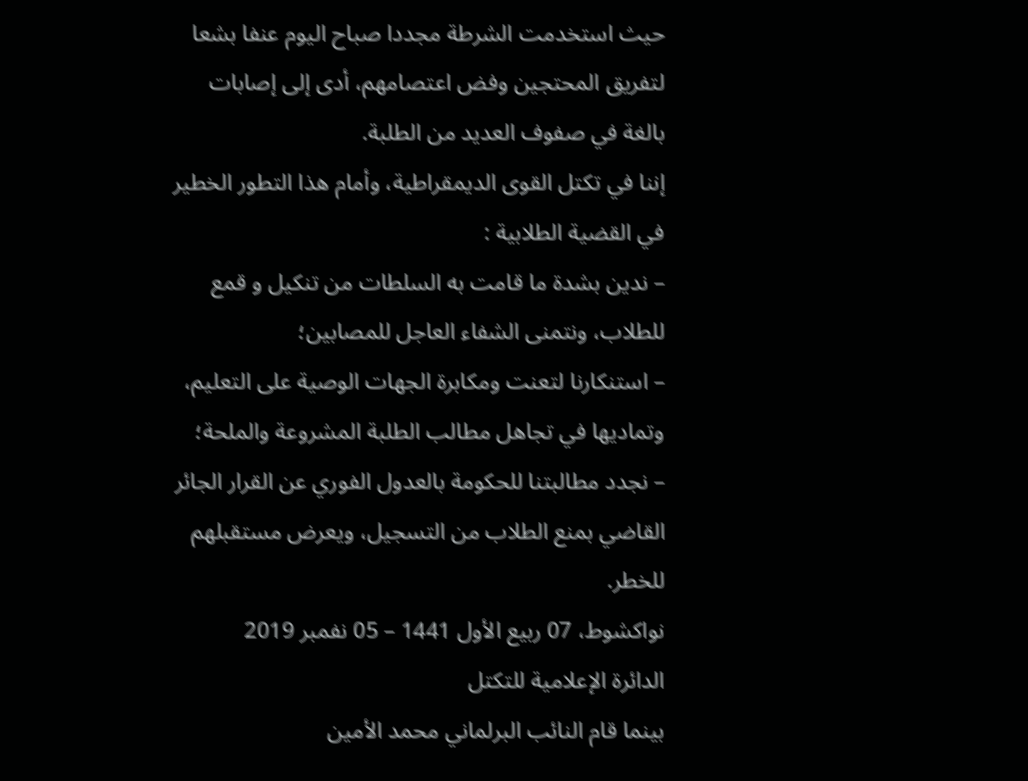حيث استخدمت الشرطة مجددا صباح اليوم عنفا بشعا لتفريق المحتجين وفض اعتصامهم، أدى إلى إصابات بالغة في صفوف العديد من الطلبة.
إننا في تكتل القوى الديمقراطية، وأمام هذا التطور الخطير في القضية الطلابية :
– ندين بشدة ما قامت به السلطات من تنكيل و قمع للطلاب، ونتمنى الشفاء العاجل للمصابين؛
– استنكارنا لتعنت ومكابرة الجهات الوصية على التعليم، وتماديها في تجاهل مطالب الطلبة المشروعة والملحة؛
– نجدد مطالبتنا للحكومة بالعدول الفوري عن القرار الجائر القاضي بمنع الطلاب من التسجيل، ويعرض مستقبلهم للخطر.
نواكشوط، 07 ربيع الأول 1441 – 05 نفمبر 2019
الدائرة الإعلامية للتكتل
بينما قام النائب البرلماني محمد الأمين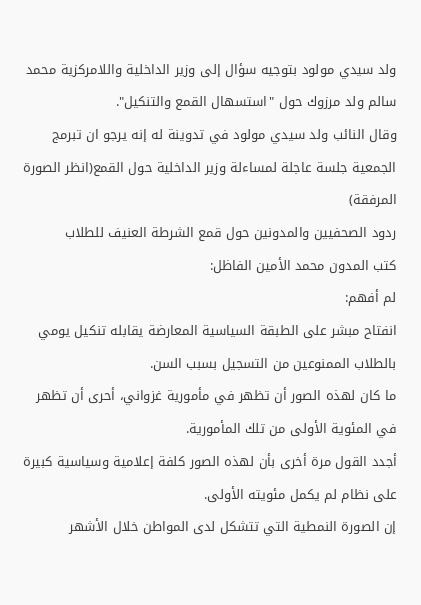ولد سيدي مولود بتوجيه سؤال إلى وزير الداخلية واللامركزية محمد سالم ولد مرزوك حول "استسهال القمع والتنكيل".
وقال النائب ولد سيدي مولود في تدوينة له إنه يرجو ان تبرمج الجمعية جلسة عاجلة لمساءلة وزير الداخلية حول القمع(انظر الصورة المرفقة)
ردود الصحفيين والمدونين حول قمع الشرطة العنيف للطلاب
كتب المدون محمد الأمين الفاظل:
لم أفهم:
انفتاح مبشر على الطبقة السياسية المعارضة يقابله تنكيل يومي بالطلاب الممنوعين من التسجيل بسبب السن.
ما كان لهذه الصور أن تظهر في مأمورية غزواني، أحرى أن تظهر في المئوية الأولى من تلك المأمورية.
أجدد القول مرة أخرى بأن لهذه الصور كلفة إعلامية وسياسية كبيرة على نظام لم يكمل مئويته الأولى.
إن الصورة النمطية التي تتشكل لدى المواطن خلال الأشهر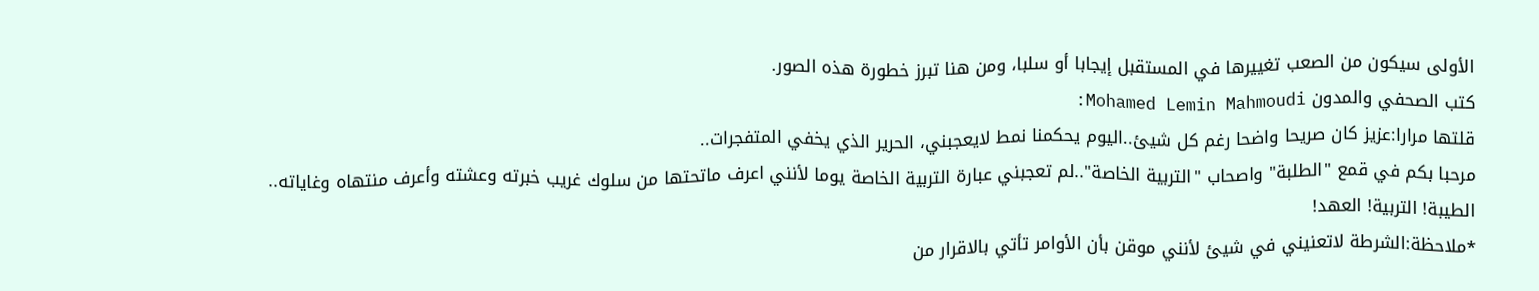الأولى سيكون من الصعب تغييرها في المستقبل إيجابا أو سلبا، ومن هنا تبرز خطورة هذه الصور.
كتب الصحفي والمدون Mohamed Lemin Mahmoudi:
قلتها مرارا:عزيز كان صريحا واضحا رغم كل شيئ..اليوم يحكمنا نمط لايعجبني، الحرير الذي يخفي المتفجرات..
مرحبا بكم في قمع "الطلبة" واصحاب "التربية الخاصة"..لم تعجبني عبارة التربية الخاصة يوما لأنني اعرف ماتحتها من سلوك غريب خبرته وعشته وأعرف منتهاه وغاياته..
الطيبة! التربية! العهد!
*ملاحظة:الشرطة لاتعنيني في شيئ لأنني موقن بأن الأوامر تأتي بالاقرار من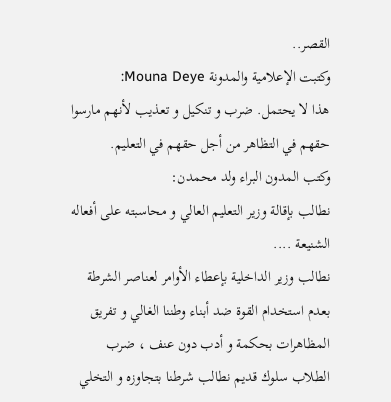القصر..
وكتبت الإعلامية والمدونة Mouna Deye:
هذا لا يحتمل. ضرب و تنكيل و تعذيب لأنهم مارسوا حقهم في التظاهر من أجل حقهم في التعليم.
وكتب المدون البراء ولد محمدن:
نطالب بإقالة وزير التعليم العالي و محاسبته على أفعاله الشنيعة ....
نطالب وزير الداخلية بإعطاء الأوامر لعناصر الشرطة بعدم استخدام القوة ضد أبناء وطننا الغالي و تفريق المظاهرات بحكمة و أدب دون عنف ، ضرب الطلاب سلوك قديم نطالب شرطنا بتجاوزه و التخلي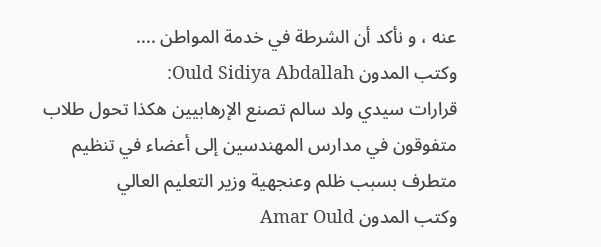عنه ، و نأكد أن الشرطة في خدمة المواطن ....
وكتب المدون Ould Sidiya Abdallah:
قرارات سيدي ولد سالم تصنع الإرهابيين هكذا تحول طلاب متفوقون في مدارس المهندسين إلى أعضاء في تنظيم متطرف بسبب ظلم وعنجهية وزير التعليم العالي
وكتب المدون Amar Ould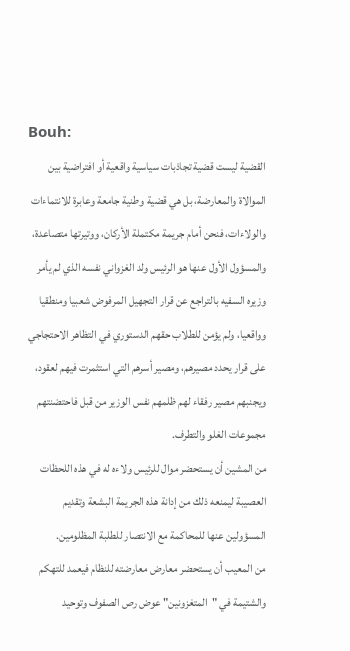Bouh:
القضية ليست قضية تجاذبات سياسية واقعية أو افتراضية بين الموالاة والمعارضة، بل هي قضية وطنية جامعة وعابرة للانتماءات والولاءات، فنحن أمام جريمة مكتملة الأركان، ووتيرتها متصاعدة، والمسؤول الأول عنها هو الرئيس ولد الغزواني نفسه الذي لم يأمر وزيره السفيه بالتراجع عن قرار التجهيل المرفوض شعبيا ومنطقيا وواقعيا، ولم يؤمن للطلاب حقهم الدستوري في التظاهر الاحتجاجي على قرار يحدد مصيرهم، ومصير أسرهم التي استثمرت فيهم لعقود، ويجنبهم مصير رفقاء لهم ظلمهم نفس الوزير من قبل فاحتضنتهم مجموعات الغلو والتطرف.
من المشين أن يستحضر موال للرئيس ولاءه له في هذه اللحظات العصيبة ليمنعه ذلك من إدانة هذه الجريمة البشعة وتقديم المسؤولين عنها للمحاكمة مع الانتصار للطلبة المظلومين.
من المعيب أن يستحضر معارض معارضته للنظام فيعمد للتهكم والشتيمة في "المتغزونين" عوض رص الصفوف وتوحيد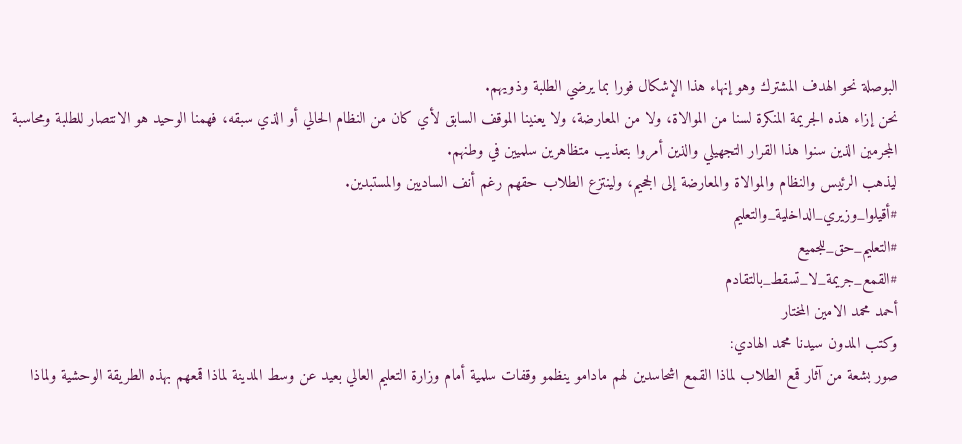البوصلة نحو الهدف المشترك وهو إنهاء هذا الإشكال فورا بما يرضي الطلبة وذويهم.
نحن إزاء هذه الجريمة المنكرة لسنا من الموالاة، ولا من المعارضة، ولا يعنينا الموقف السابق لأي كان من النظام الحالي أو الذي سبقه، فهمنا الوحيد هو الانتصار للطلبة ومحاسبة المجرمين الذين سنوا هذا القرار التجهيلي والذين أمروا بتعذيب متظاهرين سلميين في وطنهم.
ليذهب الرئيس والنظام والموالاة والمعارضة إلى الجحيم، ولينتزع الطلاب حقهم رغم أنف الساديين والمستبدين.
#أقيلوا_وزيري_الداخلية_والتعليم
#التعليم_حق_للجميع
#القمع_جريمة_لا_تسقط_بالتقادم
أحمد محمد الامين المختار
وكتب المدون سيدنا محمد الهادي:
صور بشعة من آثار قمع الطلاب لماذا القمع اشحاسدين لهم مادامو ينظمو وقفات سلمية أمام وزارة التعليم العالي بعيد عن وسط المدينة لماذا قمعهم بهذه الطريقة الوحشية ولماذا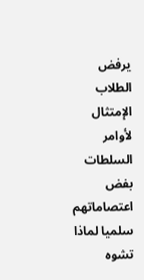يرفض الطلاب الإمتثال لأوامر السلطات بفض اعتصاماتهم سلميا لماذا تشوه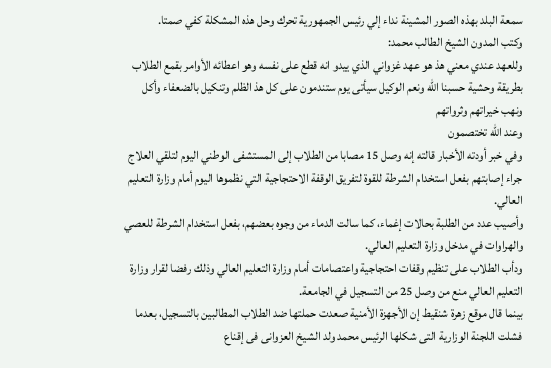سمعة البلد بهذه الصور المشينة نداء إلي رئيس الجمهورية تحرك وحل هذه المشكلة كفي صمتا.
وكتب المدون الشيخ الطالب محمد:
وللعهد عندي معني هذ هو عهد غزواني الذي ييدو انه قطع على نفسه وهو اعطائه الأوامر بقمع الطلاب بطريقة وحشية حسبنا الله ونعم الوكيل سيأتى يوم ستندمون على كل هذ الظلم وتنكيل بالضعفاء وأكل ونهب خيراتهم وثرواتهم
وعند الله تختصمون
وفي خبر أودته الأخبار قالته إنه وصل 15 مصابا من الطلاب إلى المستشفى الوطني اليوم لتلقي العلاج جراء إصابتهم بفعل استخدام الشرطة للقوة لتفريق الوقفة الاحتجاجية التي نظموها اليوم أمام وزارة التعليم العالي.
وأصيب عدد من الطلبة بحالات إغماء، كما سالت الدماء من وجوه بعضهم، بفعل استخدام الشرطة للعصي والهراوات في مدخل وزارة التعليم العالي.
ودأب الطلاب على تنظيم وقفات احتجاجية واعتصامات أمام وزارة التعليم العالي وذلك رفضا لقرار وزارة التعليم العالي منع من وصل 25 من التسجيل في الجامعة.
بينما قال موقع زهرة شنقيط إن الأجهزة الأمنية صعدت حملتها ضد الطلاب المطالبين بالتسجيل، بعدما فشلت اللجنة الوزارية التى شكلها الرئيس محمد ولد الشيخ العزوانى فى إقناع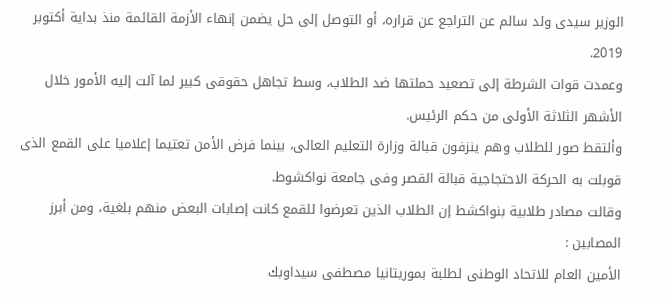الوزير سيدى ولد سالم عن التراجع عن قراره، أو التوصل إلى حل يضمن إنهاء الأزمة القائمة منذ بداية أكتوبر 2019.
وعمدت قوات الشرطة إلى تصعيد حملتها ضد الطلاب، وسط تجاهل حقوقى كبير لما آلت إليه الأمور خلال الأشهر الثلاثة الأولى من حكم الرئيس.
وألتقط صور للطلاب وهم ينزفون قبالة وزارة التعليم العالى، بينما فرض الأمن تعتيما إعلاميا على القمع الذى قوبلت به الحركة الاحتجاجية قبالة القصر وفى جامعة نواكشوط.
وقالت مصادر طلابية بنواكشط إن الطلاب الذين تعرضوا للقمع كانت إصابات البعض منهم بلغية، ومن أبرز المصابين :
الأمين العام للاتحاد الوطنى لطلبة بموريتانيا مصطفى سيداوبك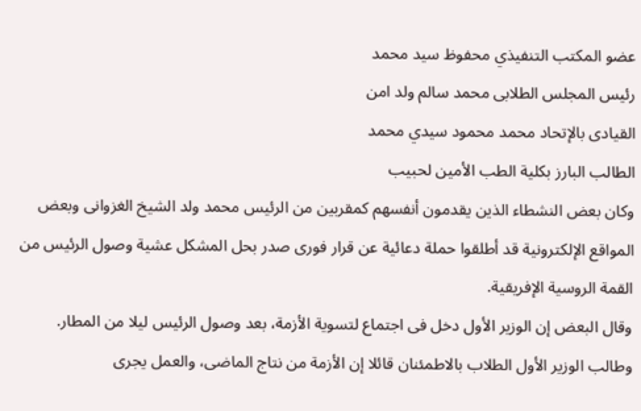عضو المكتب التنفيذي محفوظ سيد محمد
رئيس المجلس الطلابى محمد سالم ولد امن
القيادى بالإتحاد محمد محمود سيدي محمد
الطالب البارز بكلية الطب الأمين لحبيب
وكان بعض النشطاء الذين يقدمون أنفسهم كمقربين من الرئيس محمد ولد الشيخ الغزوانى وبعض المواقع الإلكترونية قد أطلقوا حملة دعائية عن قرار فورى صدر بحل المشكل عشية وصول الرئيس من القمة الروسية الإفريقية.
وقال البعض إن الوزير الأول دخل فى اجتماع لتسوية الأزمة، بعد وصول الرئيس ليلا من المطار.
وطالب الوزير الأول الطلاب بالاطمئنان قائلا إن الأزمة من نتاج الماضى، والعمل يجرى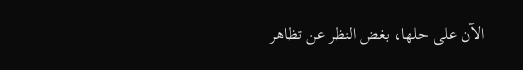الآن على حلها، بغض النظر عن تظاهر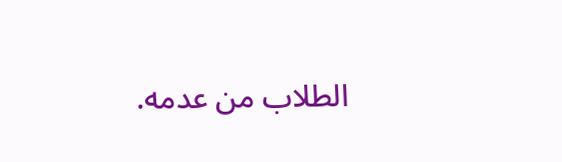الطلاب من عدمه.